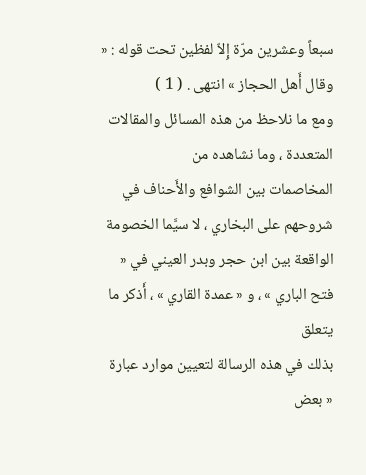سبعاً وعشرين مرّة إِلاّ لفظين تحت قوله : « وقال أَهل الحجاز » انتهى . ( 1 )
ومع ما نلاحظ من هذه المسائل والمقالات المتعددة ، وما نشاهده من
المخاصمات بين الشوافع والأَحناف في شروحهم على البخاري ، لا سيَّما الخصومة
الواقعة بين ابن حجر وبدر العيني في « فتح الباري » ، و « عمدة القاري » ، أَذكر ما يتعلق
بذلك في هذه الرسالة لتعيين موارد عبارة « بعض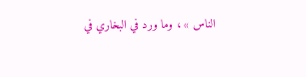الناس » ، وما ورد في البخاري في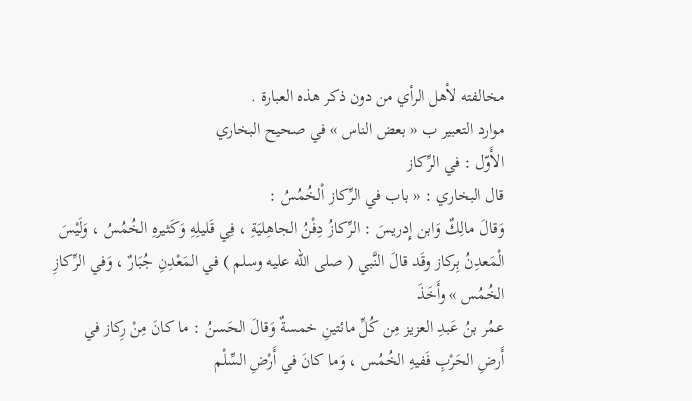مخالفته لأهل الرأي من دون ذكر هذه العبارة .
موارد التعبير ب « بعض الناس » في صحيح البخاري
الأَوّل : في الرِّكاز
قال البخاري : « باب في الرِّكاز اْلخُمُسُ :
وَقالَ مالِكٌ وَابن إِدريسَ : الرِّكازُ دِفْنُ الجاهِليَةِ ، فِي قَليلِهِ وَكَثيرهِ الخُمُسُ ، وَلَيْسَ
الْمَعدِنُ بِركاز وقَد قالَ النَّبي ( صلى الله عليه وسلم ) في المَعْدِنِ جُبَارٌ ، وَفي الرِّكازِ الخُمُس » وأَخَذَ
عمُر بنُ عَبدِ العزيز مِن كُلِّ مائتينِ خمسةٌ وَقالَ الحَسنُ : ما كانَ مِنْ رِكاز في
أَرضِ الحَرْبِ فَفيهِ الخُمُس ، وَما كانَ في أَرْضِ السِّلْم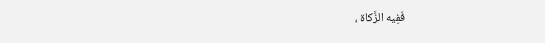فَفِيه الزَّكاة ،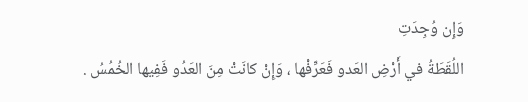وَإِن وُجِدَتِ
اللُقَطَةُ في أَرْضِ العَدو فَعَرِّفْها ، وَإِنْ كانَتْ مِنَ العَدُو فَفِيها الخُمُسُ .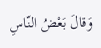وَقالَ بَعْضُ النّاسِ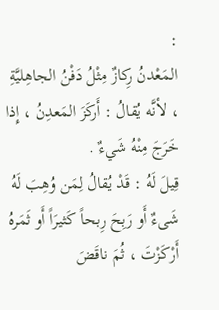:
المَعْدنُ رِكازٌ مِثْلُ دَفْنُ الجاهِليَّةِ ، لأنَّه يُقالُ : أَركَزَ المَعدِنُ ، إِذا خَرَجَ مِنْهُ شَيءٌ .
قِيلَ لَهُ : قَدْ يُقالُ لِمَن وُهِبَ لَهُ شَىءٌ أَو رَبِحَ رِبحاً كَثيرَاً أَو ثَمَرهُ أَرْكَزْتَ ، ثُمَ ناقَضَ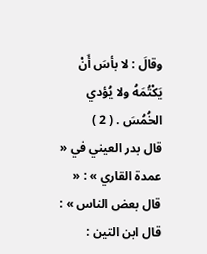وقالَ : لا بأسَ أَنْ يَكْتُمَهُ ولا يُؤدي الخُمُسَ . ( 2 )
قال بدر العيني في « عمدة القاري » : « قال بعض الناس » : قال ابن التين :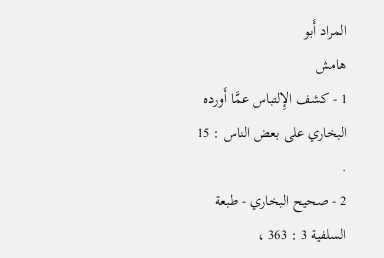المراد أَبو
هامش
1 - كشف الإِلتباس عمَّا أَورده البخاري على بعض الناس : 15 .
2 - صحيح البخاري - طبعة السلفية 3 : 363 ،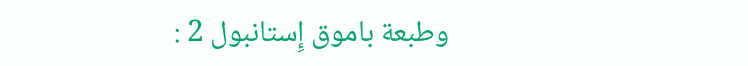وطبعة باموق إِستانبول 2 :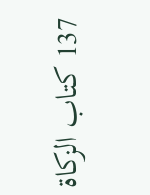137 كتاب الزكاة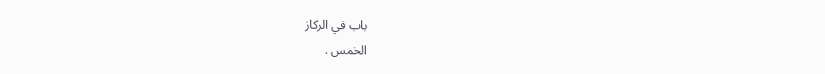باب في الركاز
الخمس .